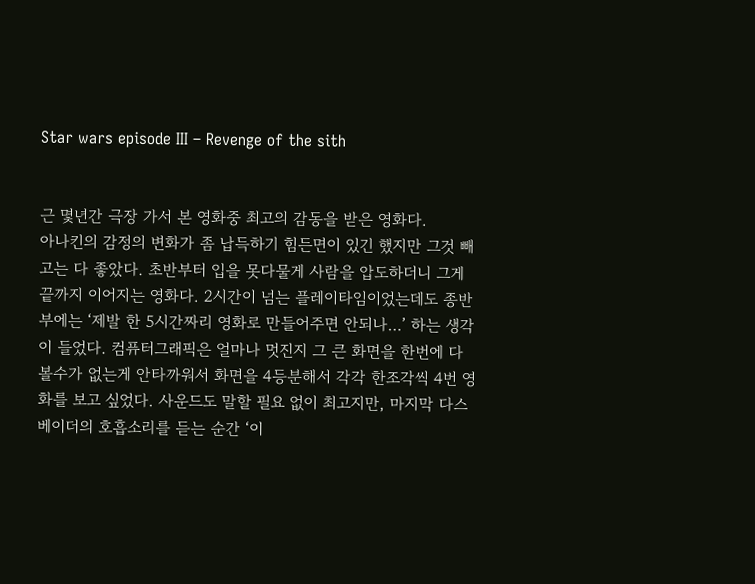Star wars episode III – Revenge of the sith


근 몇년간 극장 가서 본 영화중 최고의 감동을 받은 영화다.
아나킨의 감정의 변화가 좀 납득하기 힘든면이 있긴 했지만 그것 빼고는 다 좋았다. 초반부터 입을 못다물게 사람을 압도하더니 그게 끝까지 이어지는 영화다. 2시간이 넘는 플레이타임이었는데도 종반부에는 ‘제발 한 5시간짜리 영화로 만들어주면 안되나…’ 하는 생각이 들었다. 컴퓨터그래픽은 얼마나 멋진지 그 큰 화면을 한번에 다 볼수가 없는게 안타까워서 화면을 4등분해서 각각 한조각씩 4번 영화를 보고 싶었다. 사운드도 말할 필요 없이 최고지만, 마지막 다스베이더의 호흡소리를 듣는 순간 ‘이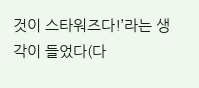것이 스타워즈다!’라는 생각이 들었다(다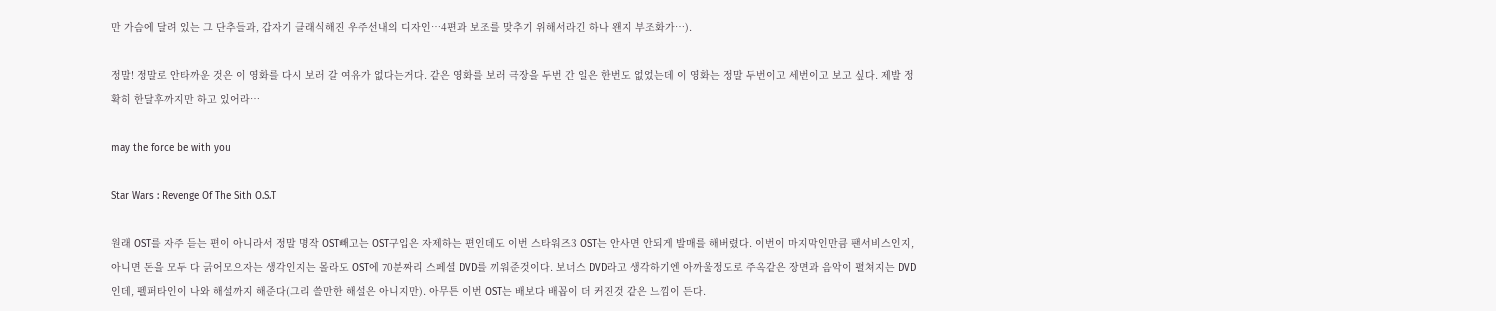만 가슴에 달려 있는 그 단추들과, 갑자기 클래식해진 우주선내의 디자인…4편과 보조를 맞추기 위해서라긴 하나 왠지 부조화가…).

정말! 정말로 안타까운 것은 이 영화를 다시 보러 갈 여유가 없다는거다. 같은 영화를 보러 극장을 두번 간 일은 한번도 없었는데 이 영화는 정말 두번이고 세번이고 보고 싶다. 제발 정확히 한달후까지만 하고 있어라…

may the force be with you

Star Wars : Revenge Of The Sith O.S.T

원래 OST를 자주 듣는 편이 아니라서 정말 명작 OST빼고는 OST구입은 자제하는 편인데도 이번 스타워즈3 OST는 안사면 안되게 발매를 해버렸다. 이번이 마지막인만큼 팬서비스인지, 아니면 돈을 모두 다 긁어모으자는 생각인지는 몰라도 OST에 70분짜리 스페셜 DVD를 끼워준것이다. 보너스 DVD라고 생각하기엔 아까울정도로 주옥같은 장면과 음악이 펼쳐지는 DVD인데, 펠퍼타인이 나와 해설까지 해준다(그리 쓸만한 해설은 아니지만). 아무튼 이번 OST는 배보다 배꼽이 더 커진것 같은 느낌이 든다.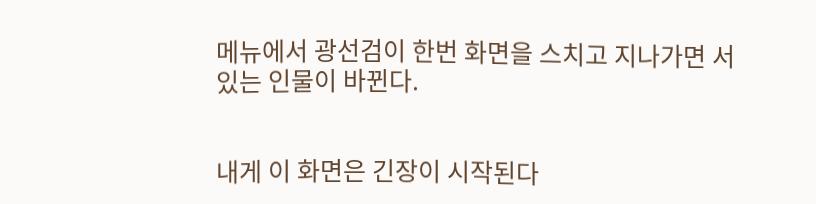메뉴에서 광선검이 한번 화면을 스치고 지나가면 서 있는 인물이 바뀐다.


내게 이 화면은 긴장이 시작된다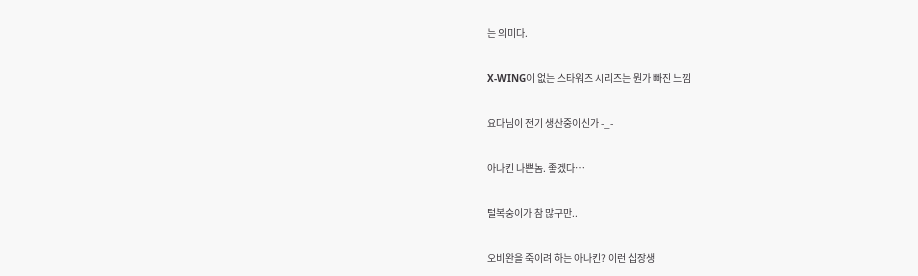는 의미다.


X-WING이 없는 스타워즈 시리즈는 뭔가 빠진 느낌


요다님이 전기 생산중이신가 -_-


아나킨 나쁜놈. 좋겠다…


털복숭이가 참 많구만..


오비완을 죽이려 하는 아나킨? 이런 십장생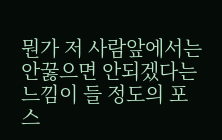뭔가 저 사람앞에서는 안꿇으면 안되겠다는 느낌이 들 정도의 포스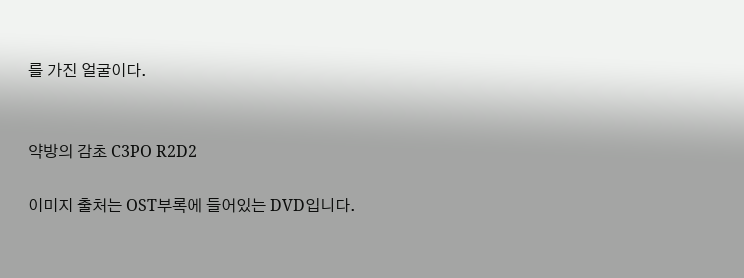를 가진 얼굴이다.


약방의 감초 C3PO R2D2

이미지 출처는 OST부록에 들어있는 DVD입니다.